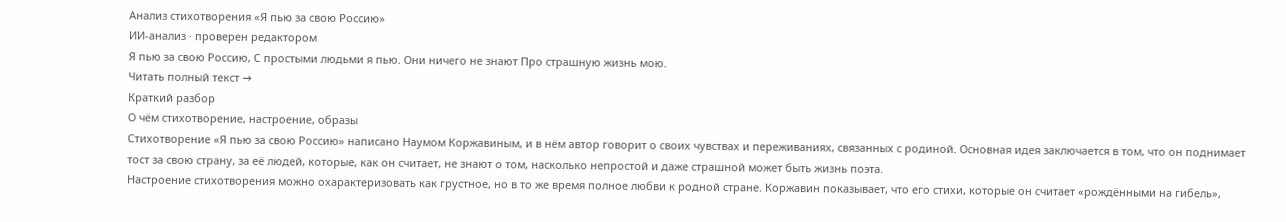Анализ стихотворения «Я пью за свою Россию»
ИИ-анализ · проверен редактором
Я пью за свою Россию, С простыми людьми я пью. Они ничего не знают Про страшную жизнь мою.
Читать полный текст →
Краткий разбор
О чём стихотворение, настроение, образы
Стихотворение «Я пью за свою Россию» написано Наумом Коржавиным, и в нём автор говорит о своих чувствах и переживаниях, связанных с родиной. Основная идея заключается в том, что он поднимает тост за свою страну, за её людей, которые, как он считает, не знают о том, насколько непростой и даже страшной может быть жизнь поэта.
Настроение стихотворения можно охарактеризовать как грустное, но в то же время полное любви к родной стране. Коржавин показывает, что его стихи, которые он считает «рождёнными на гибель»,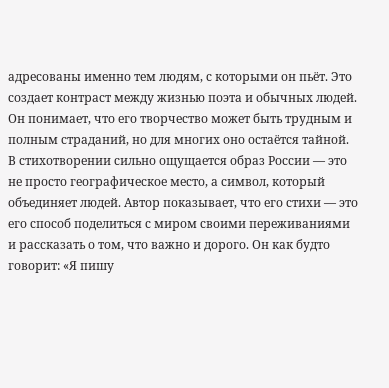адресованы именно тем людям, с которыми он пьёт. Это создает контраст между жизнью поэта и обычных людей. Он понимает, что его творчество может быть трудным и полным страданий, но для многих оно остаётся тайной.
В стихотворении сильно ощущается образ России — это не просто географическое место, а символ, который объединяет людей. Автор показывает, что его стихи — это его способ поделиться с миром своими переживаниями и рассказать о том, что важно и дорого. Он как будто говорит: «Я пишу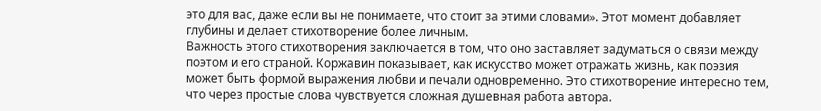это для вас, даже если вы не понимаете, что стоит за этими словами». Этот момент добавляет глубины и делает стихотворение более личным.
Важность этого стихотворения заключается в том, что оно заставляет задуматься о связи между поэтом и его страной. Коржавин показывает, как искусство может отражать жизнь, как поэзия может быть формой выражения любви и печали одновременно. Это стихотворение интересно тем, что через простые слова чувствуется сложная душевная работа автора.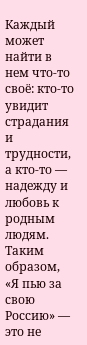Каждый может найти в нем что-то своё: кто-то увидит страдания и трудности, а кто-то — надежду и любовь к родным людям. Таким образом, «Я пью за свою Россию» — это не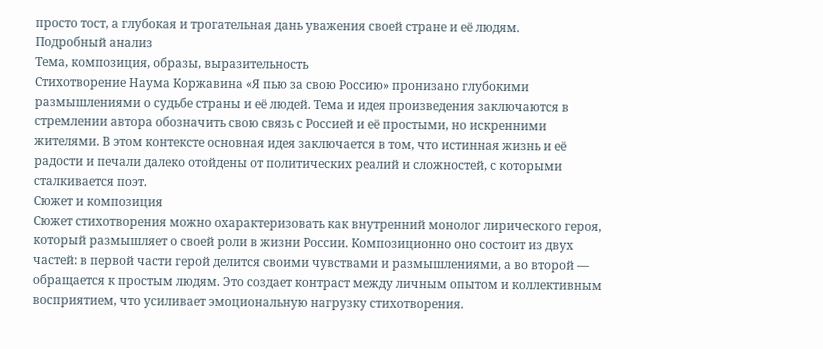просто тост, а глубокая и трогательная дань уважения своей стране и её людям.
Подробный анализ
Тема, композиция, образы, выразительность
Стихотворение Наума Коржавина «Я пью за свою Россию» пронизано глубокими размышлениями о судьбе страны и её людей. Тема и идея произведения заключаются в стремлении автора обозначить свою связь с Россией и её простыми, но искренними жителями. В этом контексте основная идея заключается в том, что истинная жизнь и её радости и печали далеко отойдены от политических реалий и сложностей, с которыми сталкивается поэт.
Сюжет и композиция
Сюжет стихотворения можно охарактеризовать как внутренний монолог лирического героя, который размышляет о своей роли в жизни России. Композиционно оно состоит из двух частей: в первой части герой делится своими чувствами и размышлениями, а во второй — обращается к простым людям. Это создает контраст между личным опытом и коллективным восприятием, что усиливает эмоциональную нагрузку стихотворения.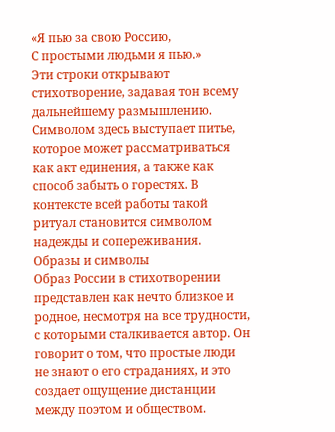«Я пью за свою Россию,
С простыми людьми я пью.»
Эти строки открывают стихотворение, задавая тон всему дальнейшему размышлению. Символом здесь выступает питье, которое может рассматриваться как акт единения, а также как способ забыть о горестях. В контексте всей работы такой ритуал становится символом надежды и сопереживания.
Образы и символы
Образ России в стихотворении представлен как нечто близкое и родное, несмотря на все трудности, с которыми сталкивается автор. Он говорит о том, что простые люди не знают о его страданиях, и это создает ощущение дистанции между поэтом и обществом.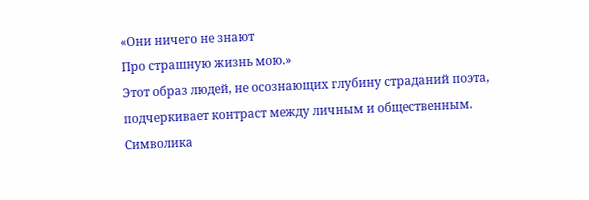«Они ничего не знают
Про страшную жизнь мою.»
Этот образ людей, не осознающих глубину страданий поэта, подчеркивает контраст между личным и общественным. Символика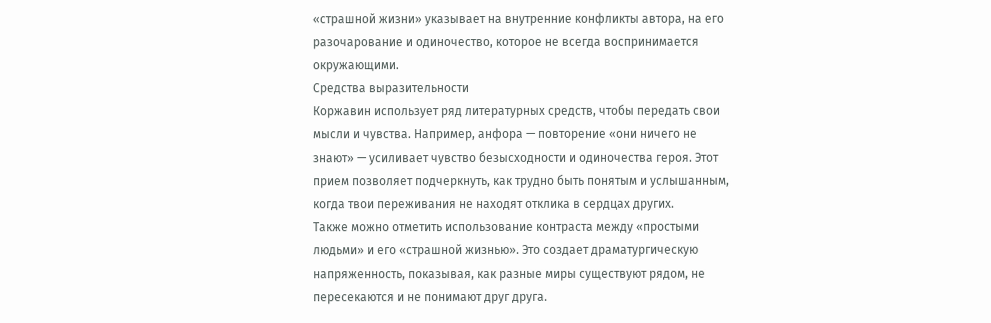«страшной жизни» указывает на внутренние конфликты автора, на его разочарование и одиночество, которое не всегда воспринимается окружающими.
Средства выразительности
Коржавин использует ряд литературных средств, чтобы передать свои мысли и чувства. Например, анфора — повторение «они ничего не знают» — усиливает чувство безысходности и одиночества героя. Этот прием позволяет подчеркнуть, как трудно быть понятым и услышанным, когда твои переживания не находят отклика в сердцах других.
Также можно отметить использование контраста между «простыми людьми» и его «страшной жизнью». Это создает драматургическую напряженность, показывая, как разные миры существуют рядом, не пересекаются и не понимают друг друга.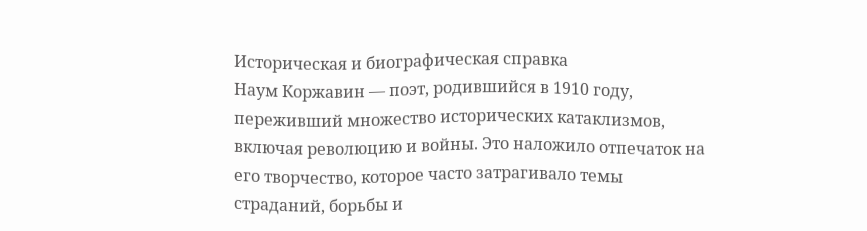Историческая и биографическая справка
Наум Коржавин — поэт, родившийся в 1910 году, переживший множество исторических катаклизмов, включая революцию и войны. Это наложило отпечаток на его творчество, которое часто затрагивало темы страданий, борьбы и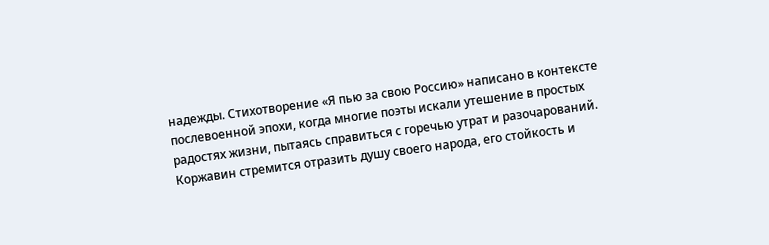надежды. Стихотворение «Я пью за свою Россию» написано в контексте послевоенной эпохи, когда многие поэты искали утешение в простых радостях жизни, пытаясь справиться с горечью утрат и разочарований.
Коржавин стремится отразить душу своего народа, его стойкость и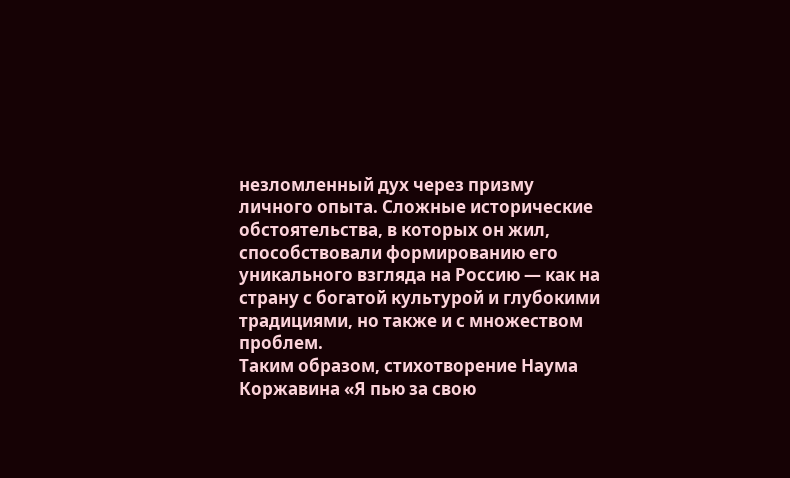незломленный дух через призму личного опыта. Сложные исторические обстоятельства, в которых он жил, способствовали формированию его уникального взгляда на Россию — как на страну с богатой культурой и глубокими традициями, но также и с множеством проблем.
Таким образом, стихотворение Наума Коржавина «Я пью за свою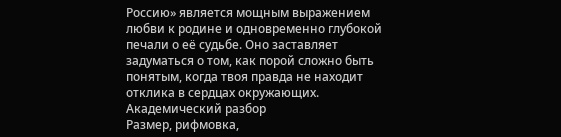Россию» является мощным выражением любви к родине и одновременно глубокой печали о её судьбе. Оно заставляет задуматься о том, как порой сложно быть понятым, когда твоя правда не находит отклика в сердцах окружающих.
Академический разбор
Размер, рифмовка,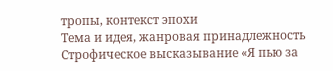тропы, контекст эпохи
Тема и идея, жанровая принадлежность
Строфическое высказывание «Я пью за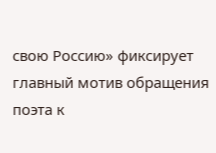свою Россию» фиксирует главный мотив обращения поэта к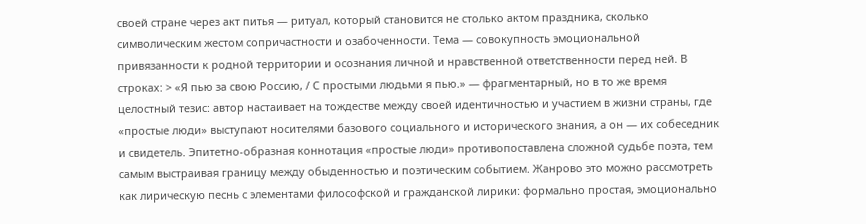своей стране через акт питья — ритуал, который становится не столько актом праздника, сколько символическим жестом сопричастности и озабоченности. Тема — совокупность эмоциональной привязанности к родной территории и осознания личной и нравственной ответственности перед ней. В строках: > «Я пью за свою Россию, / С простыми людьми я пью.» — фрагментарный, но в то же время целостный тезис: автор настаивает на тождестве между своей идентичностью и участием в жизни страны, где «простые люди» выступают носителями базового социального и исторического знания, а он — их собеседник и свидетель. Эпитетно-образная коннотация «простые люди» противопоставлена сложной судьбе поэта, тем самым выстраивая границу между обыденностью и поэтическим событием. Жанрово это можно рассмотреть как лирическую песнь с элементами философской и гражданской лирики: формально простая, эмоционально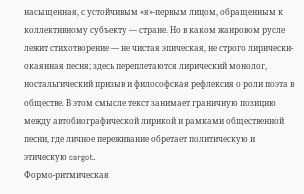насыщенная, с устойчивым «я»-первым лицом, обращенным к коллективному субъекту — стране. Но в каком жанровом русле лежит стихотворение — не чистая эпическая, не строго лирически-окаянная песня; здесь переплетаются лирический монолог, ностальгический призыв и философская рефлексия о роли поэта в обществе. В этом смысле текст занимает граничную позицию между автобиографической лирикой и рамками общественной песни, где личное переживание обретает политическую и этическую cargot.
Формо-ритмическая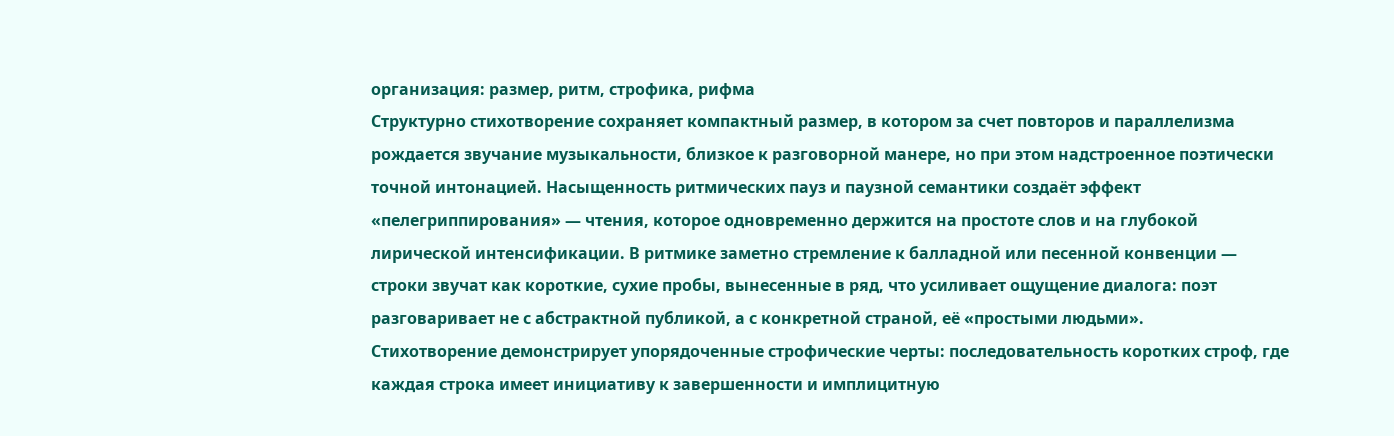организация: размер, ритм, строфика, рифма
Структурно стихотворение сохраняет компактный размер, в котором за счет повторов и параллелизма рождается звучание музыкальности, близкое к разговорной манере, но при этом надстроенное поэтически точной интонацией. Насыщенность ритмических пауз и паузной семантики создаёт эффект «пелегриппирования» — чтения, которое одновременно держится на простоте слов и на глубокой лирической интенсификации. В ритмике заметно стремление к балладной или песенной конвенции — строки звучат как короткие, сухие пробы, вынесенные в ряд, что усиливает ощущение диалога: поэт разговаривает не с абстрактной публикой, а с конкретной страной, её «простыми людьми».
Стихотворение демонстрирует упорядоченные строфические черты: последовательность коротких строф, где каждая строка имеет инициативу к завершенности и имплицитную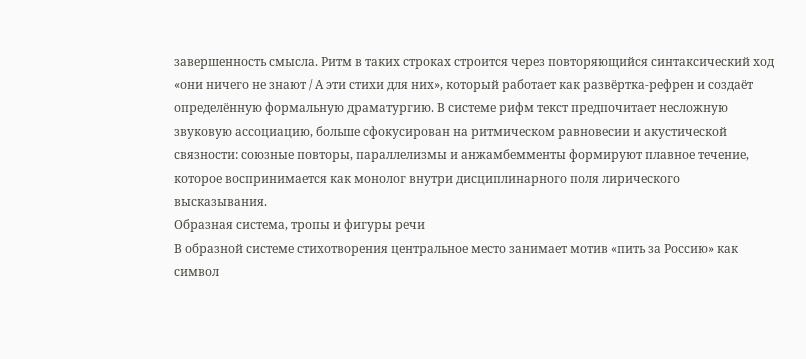завершенность смысла. Ритм в таких строках строится через повторяющийся синтаксический ход «они ничего не знают / А эти стихи для них», который работает как развёртка-рефрен и создаёт определённую формальную драматургию. В системе рифм текст предпочитает несложную звуковую ассоциацию, больше сфокусирован на ритмическом равновесии и акустической связности: союзные повторы, параллелизмы и анжамбемменты формируют плавное течение, которое воспринимается как монолог внутри дисциплинарного поля лирического высказывания.
Образная система, тропы и фигуры речи
В образной системе стихотворения центральное место занимает мотив «пить за Россию» как символ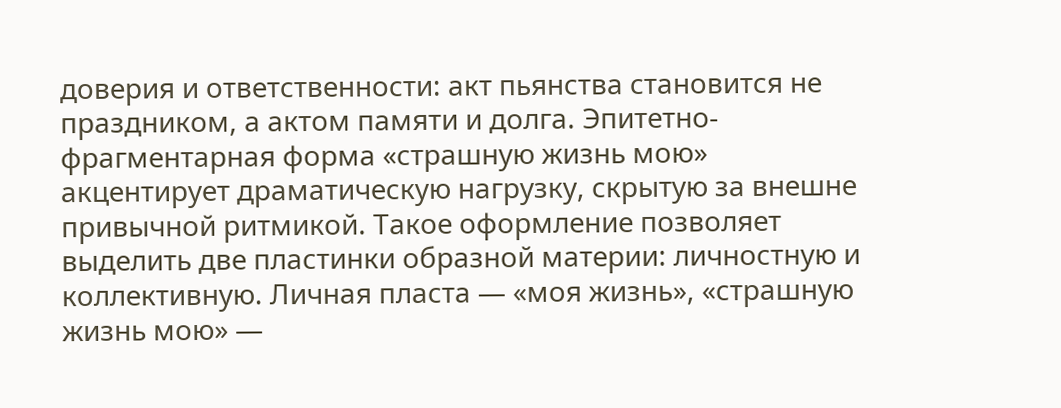доверия и ответственности: акт пьянства становится не праздником, а актом памяти и долга. Эпитетно-фрагментарная форма «страшную жизнь мою» акцентирует драматическую нагрузку, скрытую за внешне привычной ритмикой. Такое оформление позволяет выделить две пластинки образной материи: личностную и коллективную. Личная пласта — «моя жизнь», «страшную жизнь мою» —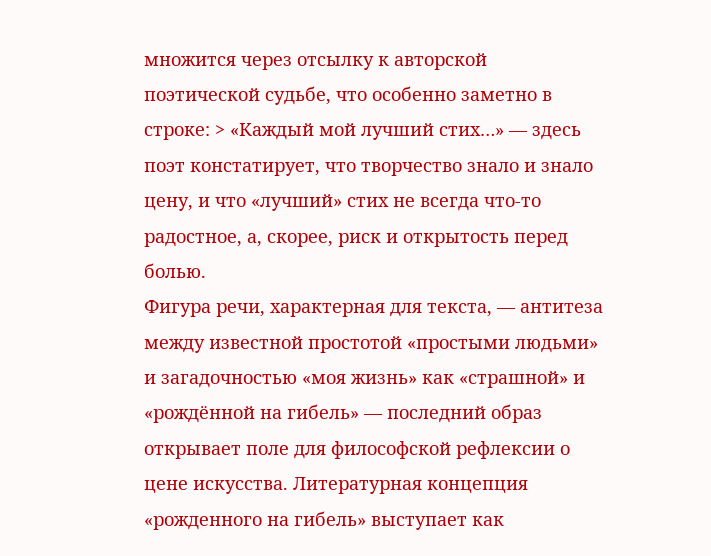множится через отсылку к авторской поэтической судьбе, что особенно заметно в строке: > «Каждый мой лучший стих…» — здесь поэт констатирует, что творчество знало и знало цену, и что «лучший» стих не всегда что-то радостное, а, скорее, риск и открытость перед болью.
Фигура речи, характерная для текста, — антитеза между известной простотой «простыми людьми» и загадочностью «моя жизнь» как «страшной» и «рождённой на гибель» — последний образ открывает поле для философской рефлексии о цене искусства. Литературная концепция «рожденного на гибель» выступает как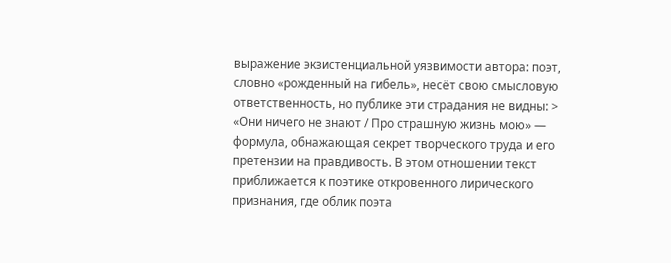выражение экзистенциальной уязвимости автора: поэт, словно «рожденный на гибель», несёт свою смысловую ответственность, но публике эти страдания не видны: > «Они ничего не знают / Про страшную жизнь мою» — формула, обнажающая секрет творческого труда и его претензии на правдивость. В этом отношении текст приближается к поэтике откровенного лирического признания, где облик поэта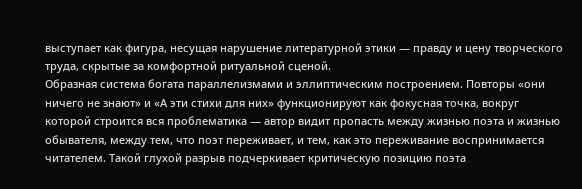выступает как фигура, несущая нарушение литературной этики — правду и цену творческого труда, скрытые за комфортной ритуальной сценой.
Образная система богата параллелизмами и эллиптическим построением. Повторы «они ничего не знают» и «А эти стихи для них» функционируют как фокусная точка, вокруг которой строится вся проблематика — автор видит пропасть между жизнью поэта и жизнью обывателя, между тем, что поэт переживает, и тем, как это переживание воспринимается читателем. Такой глухой разрыв подчеркивает критическую позицию поэта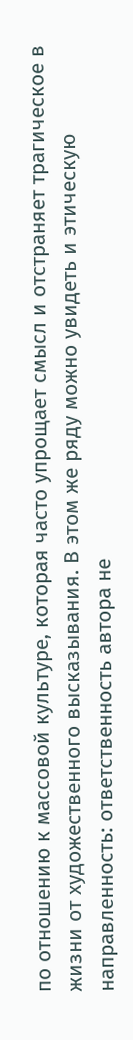по отношению к массовой культуре, которая часто упрощает смысл и отстраняет трагическое в жизни от художественного высказывания. В этом же ряду можно увидеть и этическую направленность: ответственность автора не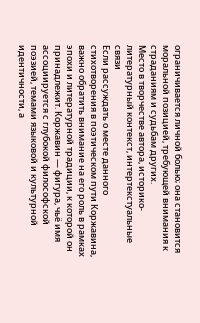ограничивается личной болью; она становится моральной позицией, требующей внимания к страданиям и судьбам других.
Место в творчестве автора, историко-литературный контекст, интертекстуальные связи
Если рассуждать о месте данного стихотворения в поэтическом пути Коржавина, важно обратить внимание на его роль в рамках эпохи и литературной традиции, к которой он принадлежит. Коржавин — фигура, чьё имя ассоциируется с глубокой философской поэзией, темами языковой и культурной идентичности, а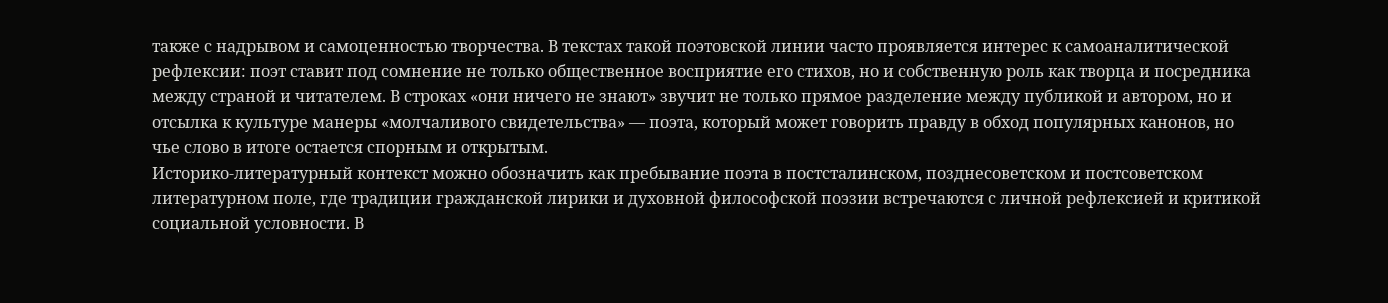также с надрывом и самоценностью творчества. В текстах такой поэтовской линии часто проявляется интерес к самоаналитической рефлексии: поэт ставит под сомнение не только общественное восприятие его стихов, но и собственную роль как творца и посредника между страной и читателем. В строках «они ничего не знают» звучит не только прямое разделение между публикой и автором, но и отсылка к культуре манеры «молчаливого свидетельства» — поэта, который может говорить правду в обход популярных канонов, но чье слово в итоге остается спорным и открытым.
Историко-литературный контекст можно обозначить как пребывание поэта в постсталинском, позднесоветском и постсоветском литературном поле, где традиции гражданской лирики и духовной философской поэзии встречаются с личной рефлексией и критикой социальной условности. В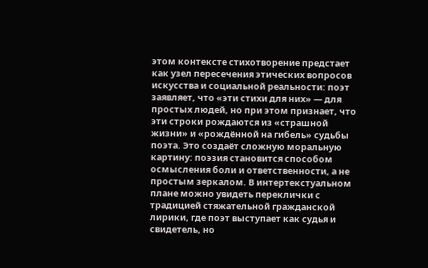этом контексте стихотворение предстает как узел пересечения этических вопросов искусства и социальной реальности: поэт заявляет, что «эти стихи для них» — для простых людей, но при этом признает, что эти строки рождаются из «страшной жизни» и «рождённой на гибель» судьбы поэта. Это создаёт сложную моральную картину: поэзия становится способом осмысления боли и ответственности, а не простым зеркалом. В интертекстуальном плане можно увидеть переклички с традицией стяжательной гражданской лирики, где поэт выступает как судья и свидетель, но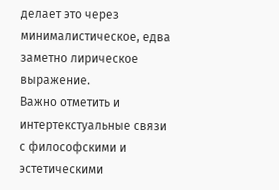делает это через минималистическое, едва заметно лирическое выражение.
Важно отметить и интертекстуальные связи с философскими и эстетическими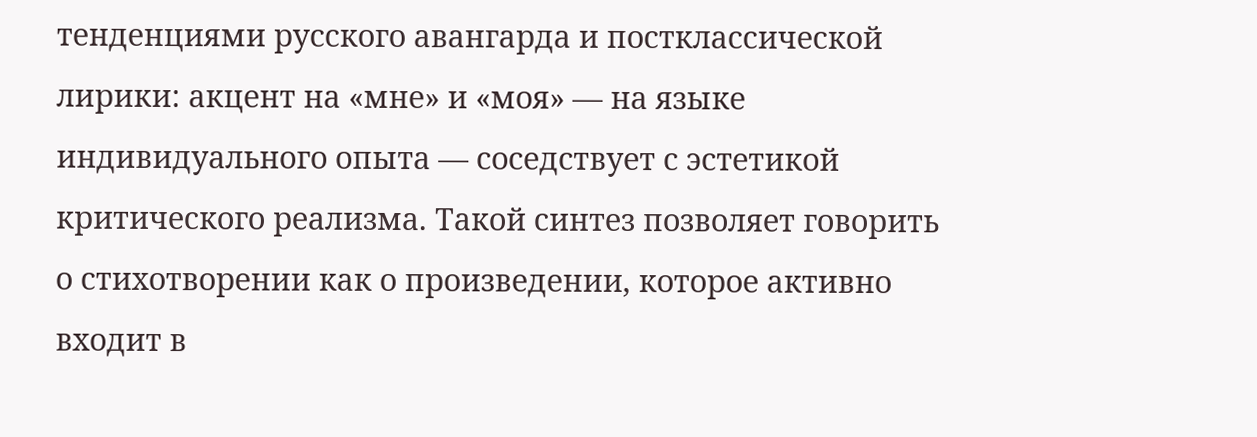тенденциями русского авангарда и постклассической лирики: акцент на «мне» и «моя» — на языке индивидуального опыта — соседствует с эстетикой критического реализма. Такой синтез позволяет говорить о стихотворении как о произведении, которое активно входит в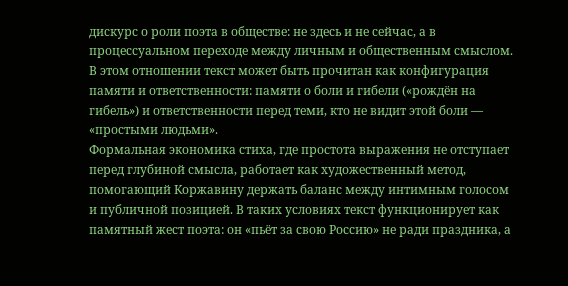дискурс о роли поэта в обществе: не здесь и не сейчас, а в процессуальном переходе между личным и общественным смыслом. В этом отношении текст может быть прочитан как конфигурация памяти и ответственности: памяти о боли и гибели («рождён на гибель») и ответственности перед теми, кто не видит этой боли — «простыми людьми».
Формальная экономика стиха, где простота выражения не отступает перед глубиной смысла, работает как художественный метод, помогающий Коржавину держать баланс между интимным голосом и публичной позицией. В таких условиях текст функционирует как памятный жест поэта: он «пьёт за свою Россию» не ради праздника, а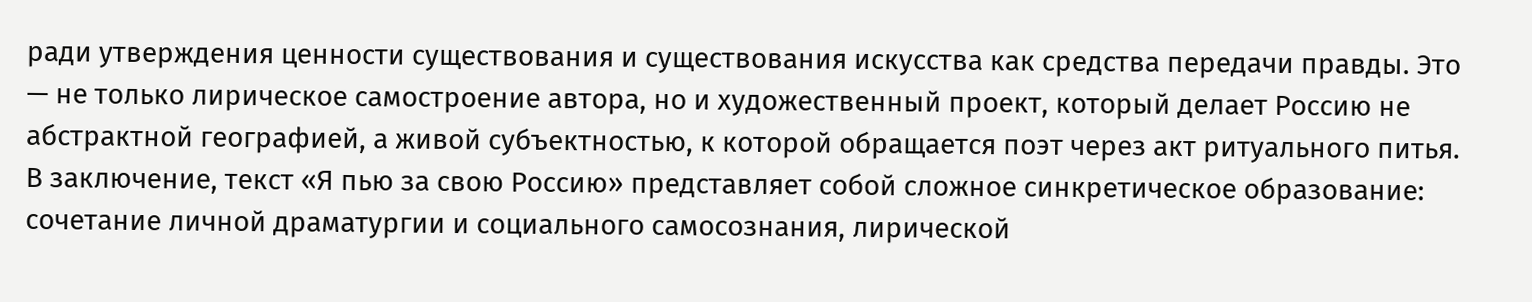ради утверждения ценности существования и существования искусства как средства передачи правды. Это — не только лирическое самостроение автора, но и художественный проект, который делает Россию не абстрактной географией, а живой субъектностью, к которой обращается поэт через акт ритуального питья.
В заключение, текст «Я пью за свою Россию» представляет собой сложное синкретическое образование: сочетание личной драматургии и социального самосознания, лирической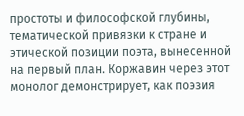простоты и философской глубины, тематической привязки к стране и этической позиции поэта, вынесенной на первый план. Коржавин через этот монолог демонстрирует, как поэзия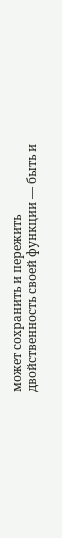может сохранить и пережить двойственность своей функции — быть и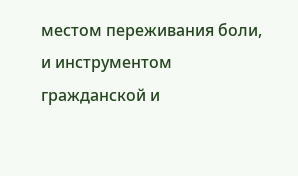местом переживания боли, и инструментом гражданской и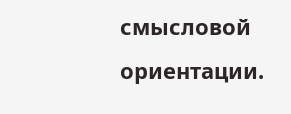смысловой ориентации.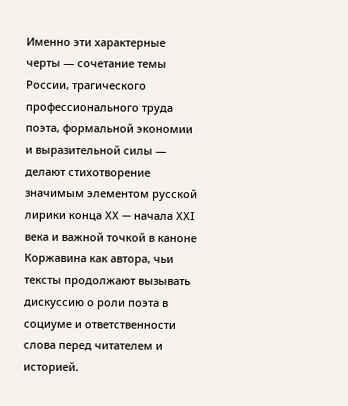Именно эти характерные черты — сочетание темы России, трагического профессионального труда поэта, формальной экономии и выразительной силы — делают стихотворение значимым элементом русской лирики конца XX — начала XXI века и важной точкой в каноне Коржавина как автора, чьи тексты продолжают вызывать дискуссию о роли поэта в социуме и ответственности слова перед читателем и историей.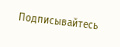Подписывайтесь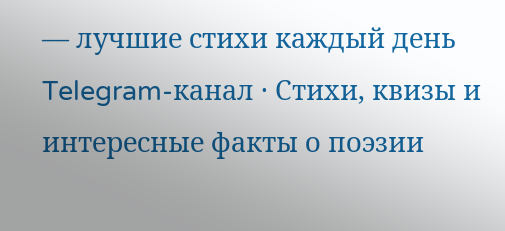— лучшие стихи каждый день
Telegram-канал · Стихи, квизы и интересные факты о поэзии